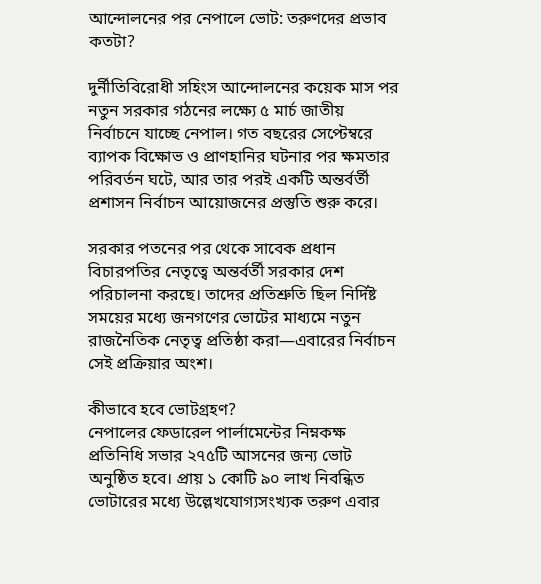আন্দোলনের পর নেপালে ভোট: তরুণদের প্রভাব কতটা?

দুর্নীতিবিরোধী সহিংস আন্দোলনের কয়েক মাস পর নতুন সরকার গঠনের লক্ষ্যে ৫ মার্চ জাতীয় নির্বাচনে যাচ্ছে নেপাল। গত বছরের সেপ্টেম্বরে ব্যাপক বিক্ষোভ ও প্রাণহানির ঘটনার পর ক্ষমতার পরিবর্তন ঘটে, আর তার পরই একটি অন্তর্বর্তী প্রশাসন নির্বাচন আয়োজনের প্রস্তুতি শুরু করে।

সরকার পতনের পর থেকে সাবেক প্রধান বিচারপতির নেতৃত্বে অন্তর্বর্তী সরকার দেশ পরিচালনা করছে। তাদের প্রতিশ্রুতি ছিল নির্দিষ্ট সময়ের মধ্যে জনগণের ভোটের মাধ্যমে নতুন রাজনৈতিক নেতৃত্ব প্রতিষ্ঠা করা—এবারের নির্বাচন সেই প্রক্রিয়ার অংশ।

কীভাবে হবে ভোটগ্রহণ?
নেপালের ফেডারেল পার্লামেন্টের নিম্নকক্ষ প্রতিনিধি সভার ২৭৫টি আসনের জন্য ভোট অনুষ্ঠিত হবে। প্রায় ১ কোটি ৯০ লাখ নিবন্ধিত ভোটারের মধ্যে উল্লেখযোগ্যসংখ্যক তরুণ এবার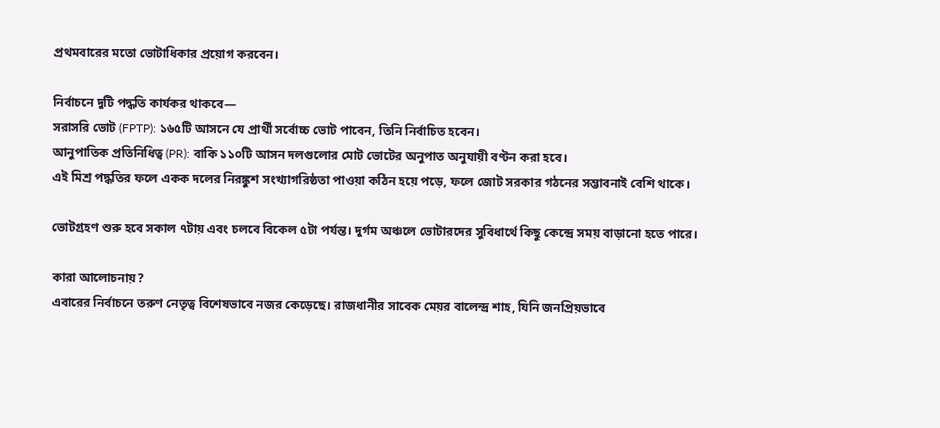প্রথমবারের মতো ভোটাধিকার প্রয়োগ করবেন।

নির্বাচনে দুটি পদ্ধতি কার্যকর থাকবে—
সরাসরি ভোট (FPTP): ১৬৫টি আসনে যে প্রার্থী সর্বোচ্চ ভোট পাবেন, তিনি নির্বাচিত হবেন।
আনুপাতিক প্রতিনিধিত্ব (PR): বাকি ১১০টি আসন দলগুলোর মোট ভোটের অনুপাত অনুযায়ী বণ্টন করা হবে।
এই মিশ্র পদ্ধতির ফলে একক দলের নিরঙ্কুশ সংখ্যাগরিষ্ঠতা পাওয়া কঠিন হয়ে পড়ে, ফলে জোট সরকার গঠনের সম্ভাবনাই বেশি থাকে।

ভোটগ্রহণ শুরু হবে সকাল ৭টায় এবং চলবে বিকেল ৫টা পর্যন্ত। দুর্গম অঞ্চলে ভোটারদের সুবিধার্থে কিছু কেন্দ্রে সময় বাড়ানো হতে পারে।

কারা আলোচনায়?
এবারের নির্বাচনে তরুণ নেতৃত্ব বিশেষভাবে নজর কেড়েছে। রাজধানীর সাবেক মেয়র বালেন্দ্র শাহ, যিনি জনপ্রিয়ভাবে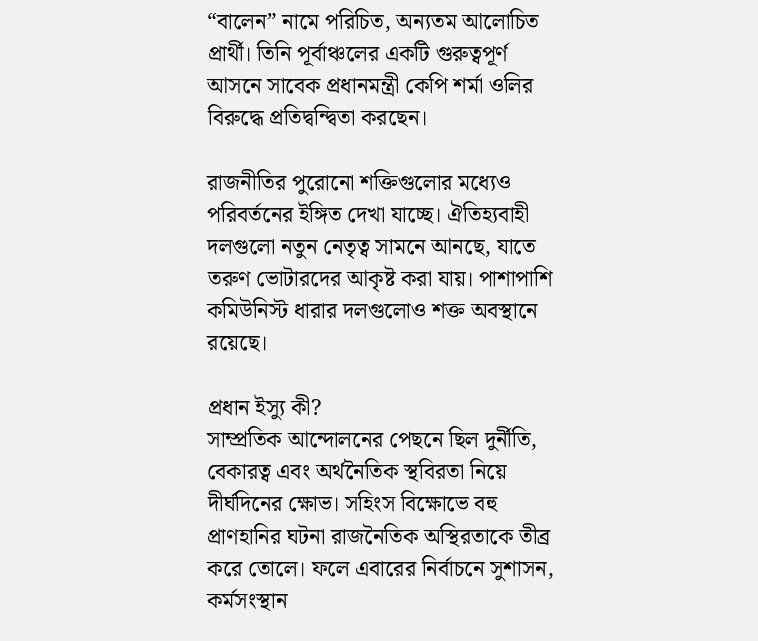“বালেন” নামে পরিচিত, অন্যতম আলোচিত প্রার্থী। তিনি পূর্বাঞ্চলের একটি গুরুত্বপূর্ণ আসনে সাবেক প্রধানমন্ত্রী কেপি শর্মা ওলির বিরুদ্ধে প্রতিদ্বন্দ্বিতা করছেন।

রাজনীতির পুরোনো শক্তিগুলোর মধ্যেও পরিবর্তনের ইঙ্গিত দেখা যাচ্ছে। ঐতিহ্যবাহী দলগুলো নতুন নেতৃত্ব সামনে আনছে, যাতে তরুণ ভোটারদের আকৃষ্ট করা যায়। পাশাপাশি কমিউনিস্ট ধারার দলগুলোও শক্ত অবস্থানে রয়েছে।

প্রধান ইস্যু কী?
সাম্প্রতিক আন্দোলনের পেছনে ছিল দুর্নীতি, বেকারত্ব এবং অর্থনৈতিক স্থবিরতা নিয়ে দীর্ঘদিনের ক্ষোভ। সহিংস বিক্ষোভে বহু প্রাণহানির ঘটনা রাজনৈতিক অস্থিরতাকে তীব্র করে তোলে। ফলে এবারের নির্বাচনে সুশাসন, কর্মসংস্থান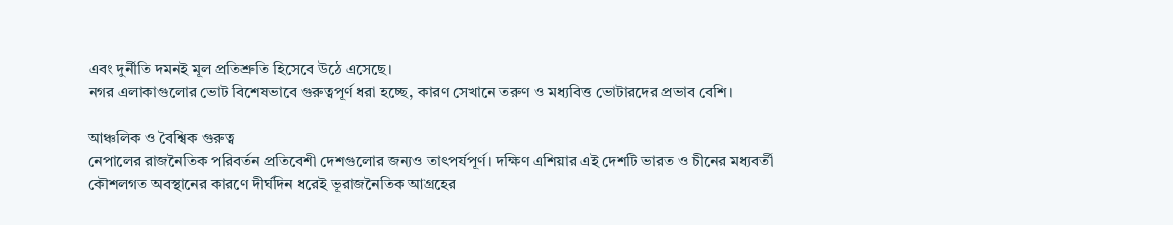এবং দুর্নীতি দমনই মূল প্রতিশ্রুতি হিসেবে উঠে এসেছে।
নগর এলাকাগুলোর ভোট বিশেষভাবে গুরুত্বপূর্ণ ধরা হচ্ছে, কারণ সেখানে তরুণ ও মধ্যবিত্ত ভোটারদের প্রভাব বেশি।

আঞ্চলিক ও বৈশ্বিক গুরুত্ব
নেপালের রাজনৈতিক পরিবর্তন প্রতিবেশী দেশগুলোর জন্যও তাৎপর্যপূর্ণ। দক্ষিণ এশিয়ার এই দেশটি ভারত ও চীনের মধ্যবর্তী কৌশলগত অবস্থানের কারণে দীর্ঘদিন ধরেই ভূরাজনৈতিক আগ্রহের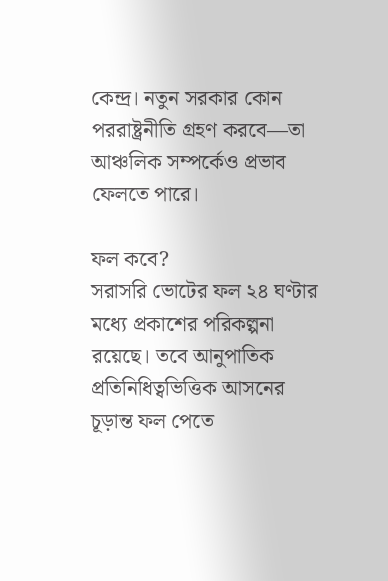কেন্দ্র। নতুন সরকার কোন পররাষ্ট্রনীতি গ্রহণ করবে—তা আঞ্চলিক সম্পর্কেও প্রভাব ফেলতে পারে।

ফল কবে?
সরাসরি ভোটের ফল ২৪ ঘণ্টার মধ্যে প্রকাশের পরিকল্পনা রয়েছে। তবে আনুপাতিক প্রতিনিধিত্বভিত্তিক আসনের চূড়ান্ত ফল পেতে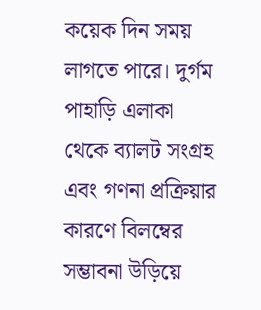কয়েক দিন সময় লাগতে পারে। দুর্গম পাহাড়ি এলাকা থেকে ব্যালট সংগ্রহ এবং গণনা প্রক্রিয়ার কারণে বিলম্বের সম্ভাবনা উড়িয়ে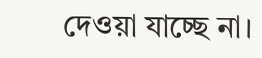দেওয়া যাচ্ছে না।